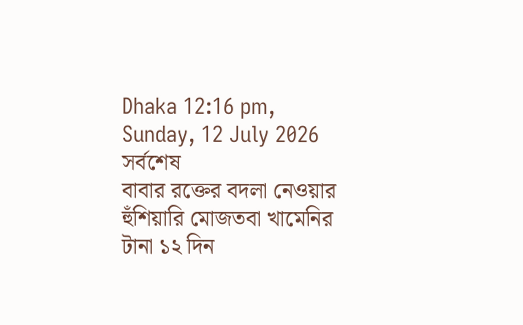Dhaka 12:16 pm, Sunday, 12 July 2026
সর্বশেষ
বাবার রক্তের বদলা নেওয়ার হুঁশিয়ারি মোজতবা খামেনির টানা ১২ দিন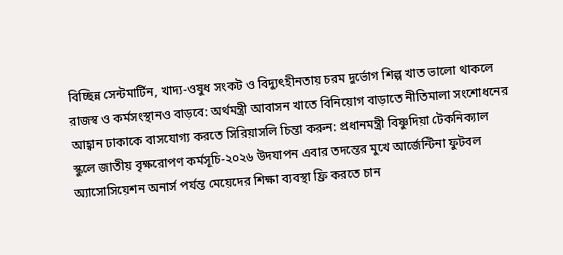বিচ্ছিন্ন সেন্টমার্টিন, খাদ্য-ওষুধ সংকট ও বিদ্যুৎহীনতায় চরম দুর্ভোগ শিল্প খাত ভালো থাকলে রাজস্ব ও কর্মসংস্থানও বাড়বে: অর্থমন্ত্রী আবাসন খাতে বিনিয়োগ বাড়াতে নীতিমালা সংশোধনের আহ্বান ঢাকাকে বাসযোগ্য করতে সিরিয়াসলি চিন্তা করুন: প্রধানমন্ত্রী বিষ্ণুদিয়া টেকনিক্যাল স্কুলে জাতীয় বৃক্ষরোপণ কর্মসূচি-২০২৬ উদযাপন এবার তদন্তের মুখে আর্জেন্টিনা ফুটবল অ্যাসোসিয়েশন অনার্স পর্যন্ত মেয়েদের শিক্ষা ব্যবস্থা ফ্রি করতে চান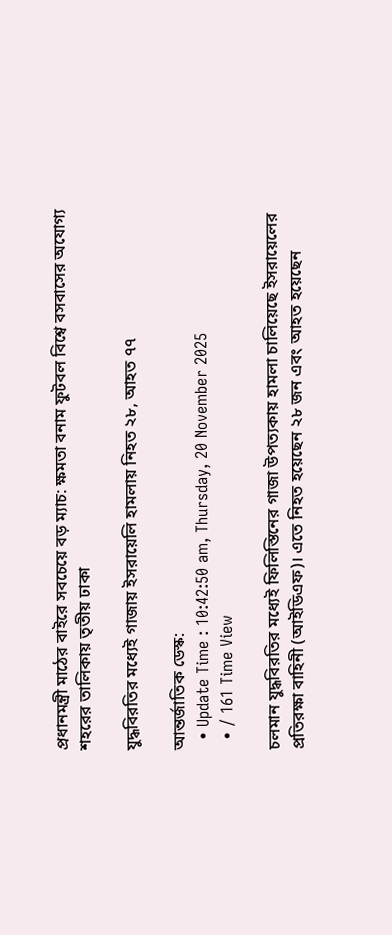প্রধানমন্ত্রী মাঠের বাইরে সবচেয়ে বড় ম্যাচ: ক্ষমতা বনাম ফুটবল বিশ্বে বসবাসের অযোগ্য শহরের তালিকায় তৃতীয় ঢাকা

যুদ্ধবিরতির মধ্যেই গাজায় ইসরায়েলি হামলায় নিহত ২৮, আহত ৭৭

আন্তর্জাতিক ডেস্ক:
  • Update Time : 10:42:50 am, Thursday, 20 November 2025
  • / 161 Time View

চলমান যুদ্ধবিরতির মধ্যেই ফিলিস্তিনের গাজা উপত্যকায় হামলা চালিয়েছে ইসরায়েলের প্রতিরক্ষা বাহিনী (আইডিএফ)। এতে নিহত হয়েছেন ২৮ জন এবং আহত হয়েছেন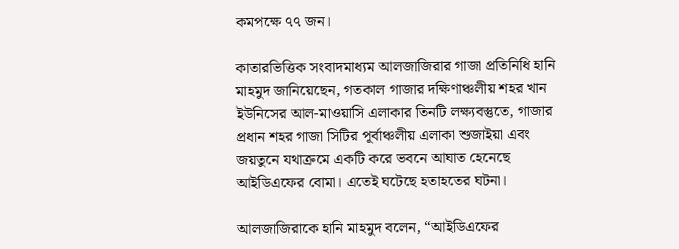কমপক্ষে ৭৭ জন।

কাতারভিত্তিক সংবাদমাধ্যম আলজাজিরার গাজা প্রতিনিধি হানি মাহমুদ জানিয়েছেন, গতকাল গাজার দক্ষিণাঞ্চলীয় শহর খান ইউনিসের আল-মাওয়াসি এলাকার তিনটি লক্ষ্যবস্তুতে, গাজার প্রধান শহর গাজা সিটির পূর্বাঞ্চলীয় এলাকা শুজাইয়া এবং জয়তুনে যথাক্রমে একটি করে ভবনে আঘাত হেনেছে আইডিএফের বোমা। এতেই ঘটেছে হতাহতের ঘটনা।

আলজাজিরাকে হানি মাহমুদ বলেন, “আইডিএফের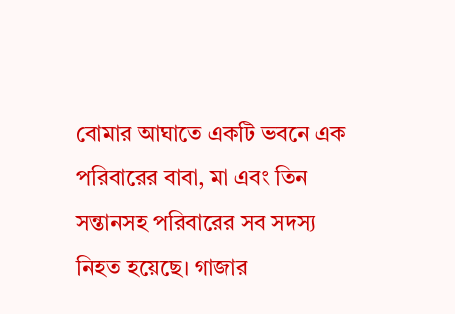বোমার আঘাতে একটি ভবনে এক পরিবারের বাবা, মা এবং তিন সন্তানসহ পরিবারের সব সদস্য নিহত হয়েছে। গাজার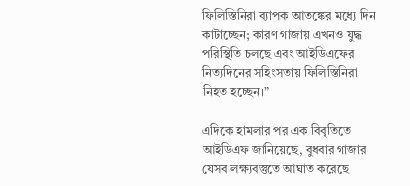ফিলিস্তিনিরা ব্যাপক আতঙ্কের মধ্যে দিন কাটাচ্ছেন; কারণ গাজায় এখনও যুদ্ধ পরিস্থিতি চলছে এবং আইডিএফের নিত্যদিনের সহিংসতায় ফিলিস্তিনিরা নিহত হচ্ছেন।”

এদিকে হামলার পর এক বিবৃতিতে আইডিএফ জানিয়েছে, বুধবার গাজার যেসব লক্ষ্যবস্তুতে আঘাত করেছে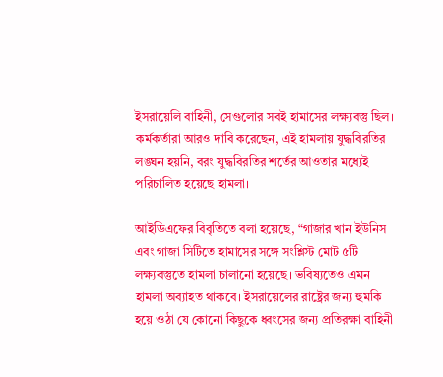ইসরায়েলি বাহিনী, সেগুলোর সবই হামাসের লক্ষ্যবস্তু ছিল। কর্মকর্তারা আরও দাবি করেছেন, এই হামলায় যুদ্ধবিরতির লঙ্ঘন হয়নি, বরং যুদ্ধবিরতির শর্তের আওতার মধ্যেই পরিচালিত হয়েছে হামলা।

আইডিএফের বিবৃতিতে বলা হয়েছে, “গাজার খান ইউনিস এবং গাজা সিটিতে হামাসের সঙ্গে সংশ্লিস্ট মোট ৫টি লক্ষ্যবস্তুতে হামলা চালানো হয়েছে। ভবিষ্যতেও এমন হামলা অব্যাহত থাকবে। ইসরায়েলের রাষ্ট্রের জন্য হুমকি হয়ে ওঠা যে কোনো কিছুকে ধ্বংসের জন্য প্রতিরক্ষা বাহিনী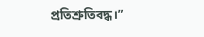প্রতিশ্রুতিবদ্ধ।”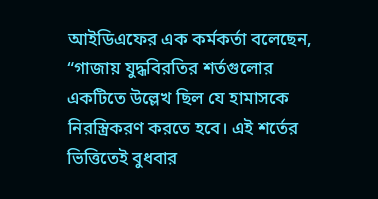আইডিএফের এক কর্মকর্তা বলেছেন, “গাজায় যুদ্ধবিরতির শর্তগুলোর একটিতে উল্লেখ ছিল যে হামাসকে নিরস্ত্রিকরণ করতে হবে। এই শর্তের ভিত্তিতেই বুধবার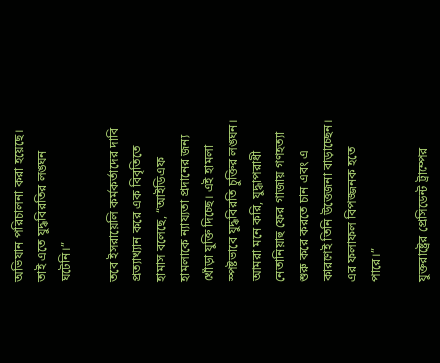অভিযান পরিচালনা করা হয়েছে। তাই এতে যুদ্ধবিরতির লঙ্ঘন ঘটেনি।”

তবে ইসরায়েলি কর্মকর্তাদের দাবি প্রত্যাখ্যান করে এক বিবৃতিতে হামাস বলেছে, “আইডিএফ হামলাকে ন্যায্যতা প্রদানের জন্য খোঁড়া যুক্তি দিচ্ছে। এই হামলা স্পষ্টভাবে যুদ্ধবিরতি চুক্তির লঙ্ঘন। আমরা মনে করি, যুদ্ধাপরাধী নেতানিয়াহু ফের গাজায় গণহত্যা শুরু করে করতে চান এবং এ কারণেই তিনি উত্তেজনা বাড়াচ্ছেন। এর ফলাফল বিপজ্জনক হতে পারে।”

যুক্তরাষ্ট্রের প্রেসিডেন্ট ট্রাম্পের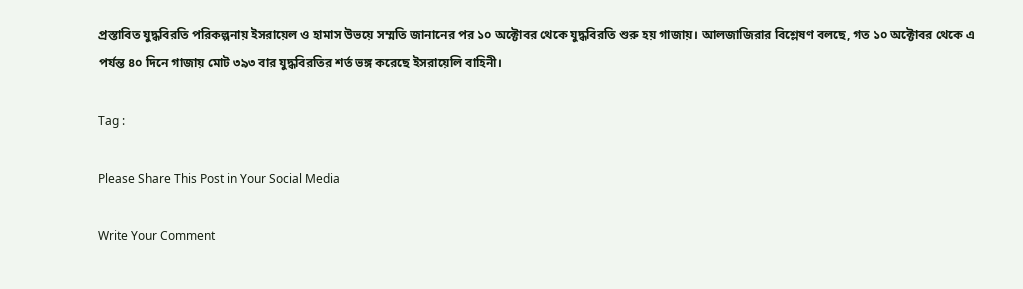প্রস্তাবিত যুদ্ধবিরতি পরিকল্পনায় ইসরায়েল ও হামাস উভয়ে সম্মতি জানানের পর ১০ অক্টোবর থেকে যুদ্ধবিরতি শুরু হয় গাজায়। আলজাজিরার বিশ্লেষণ বলছে, গত ১০ অক্টোবর থেকে এ পর্যন্ত ৪০ দিনে গাজায় মোট ৩৯৩ বার যুদ্ধবিরতির শর্ত ভঙ্গ করেছে ইসরায়েলি বাহিনী।

Tag :

Please Share This Post in Your Social Media

Write Your Comment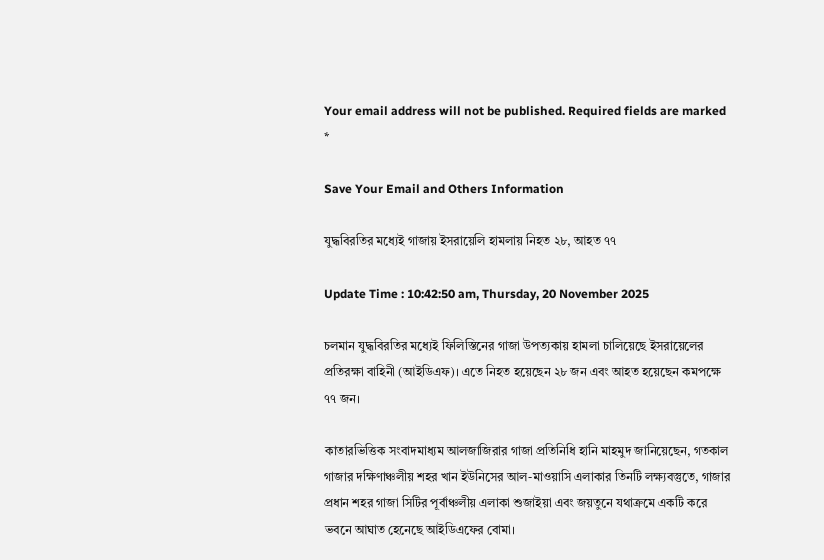Your email address will not be published. Required fields are marked *

Save Your Email and Others Information

যুদ্ধবিরতির মধ্যেই গাজায় ইসরায়েলি হামলায় নিহত ২৮, আহত ৭৭

Update Time : 10:42:50 am, Thursday, 20 November 2025

চলমান যুদ্ধবিরতির মধ্যেই ফিলিস্তিনের গাজা উপত্যকায় হামলা চালিয়েছে ইসরায়েলের প্রতিরক্ষা বাহিনী (আইডিএফ)। এতে নিহত হয়েছেন ২৮ জন এবং আহত হয়েছেন কমপক্ষে ৭৭ জন।

কাতারভিত্তিক সংবাদমাধ্যম আলজাজিরার গাজা প্রতিনিধি হানি মাহমুদ জানিয়েছেন, গতকাল গাজার দক্ষিণাঞ্চলীয় শহর খান ইউনিসের আল-মাওয়াসি এলাকার তিনটি লক্ষ্যবস্তুতে, গাজার প্রধান শহর গাজা সিটির পূর্বাঞ্চলীয় এলাকা শুজাইয়া এবং জয়তুনে যথাক্রমে একটি করে ভবনে আঘাত হেনেছে আইডিএফের বোমা।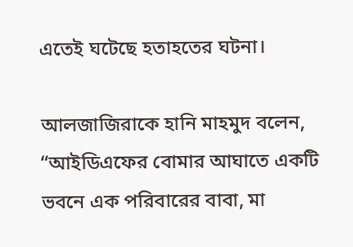এতেই ঘটেছে হতাহতের ঘটনা।

আলজাজিরাকে হানি মাহমুদ বলেন, “আইডিএফের বোমার আঘাতে একটি ভবনে এক পরিবারের বাবা, মা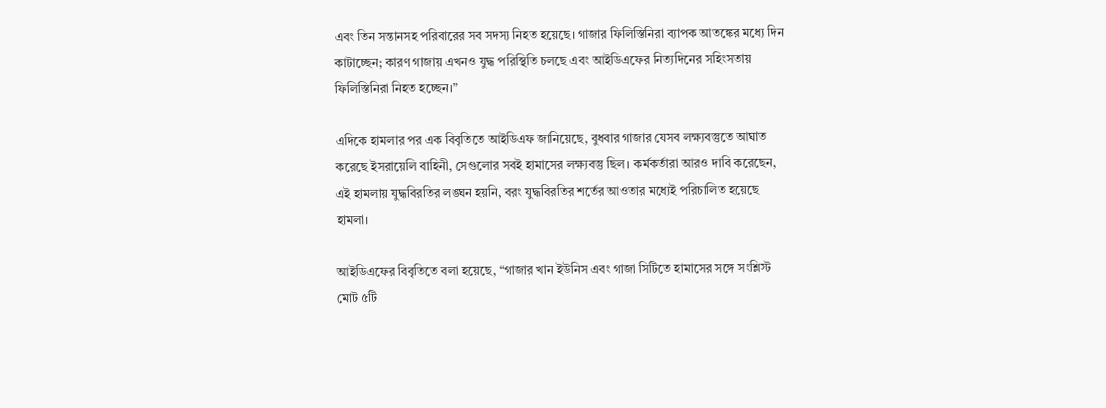এবং তিন সন্তানসহ পরিবারের সব সদস্য নিহত হয়েছে। গাজার ফিলিস্তিনিরা ব্যাপক আতঙ্কের মধ্যে দিন কাটাচ্ছেন; কারণ গাজায় এখনও যুদ্ধ পরিস্থিতি চলছে এবং আইডিএফের নিত্যদিনের সহিংসতায় ফিলিস্তিনিরা নিহত হচ্ছেন।”

এদিকে হামলার পর এক বিবৃতিতে আইডিএফ জানিয়েছে, বুধবার গাজার যেসব লক্ষ্যবস্তুতে আঘাত করেছে ইসরায়েলি বাহিনী, সেগুলোর সবই হামাসের লক্ষ্যবস্তু ছিল। কর্মকর্তারা আরও দাবি করেছেন, এই হামলায় যুদ্ধবিরতির লঙ্ঘন হয়নি, বরং যুদ্ধবিরতির শর্তের আওতার মধ্যেই পরিচালিত হয়েছে হামলা।

আইডিএফের বিবৃতিতে বলা হয়েছে, “গাজার খান ইউনিস এবং গাজা সিটিতে হামাসের সঙ্গে সংশ্লিস্ট মোট ৫টি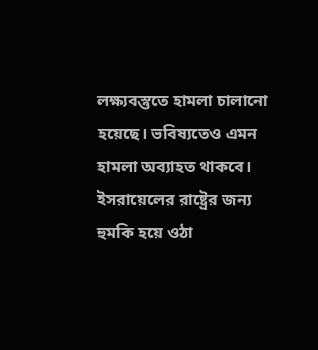লক্ষ্যবস্তুতে হামলা চালানো হয়েছে। ভবিষ্যতেও এমন হামলা অব্যাহত থাকবে। ইসরায়েলের রাষ্ট্রের জন্য হুমকি হয়ে ওঠা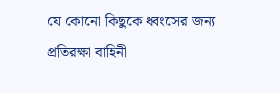যে কোনো কিছুকে ধ্বংসের জন্য প্রতিরক্ষা বাহিনী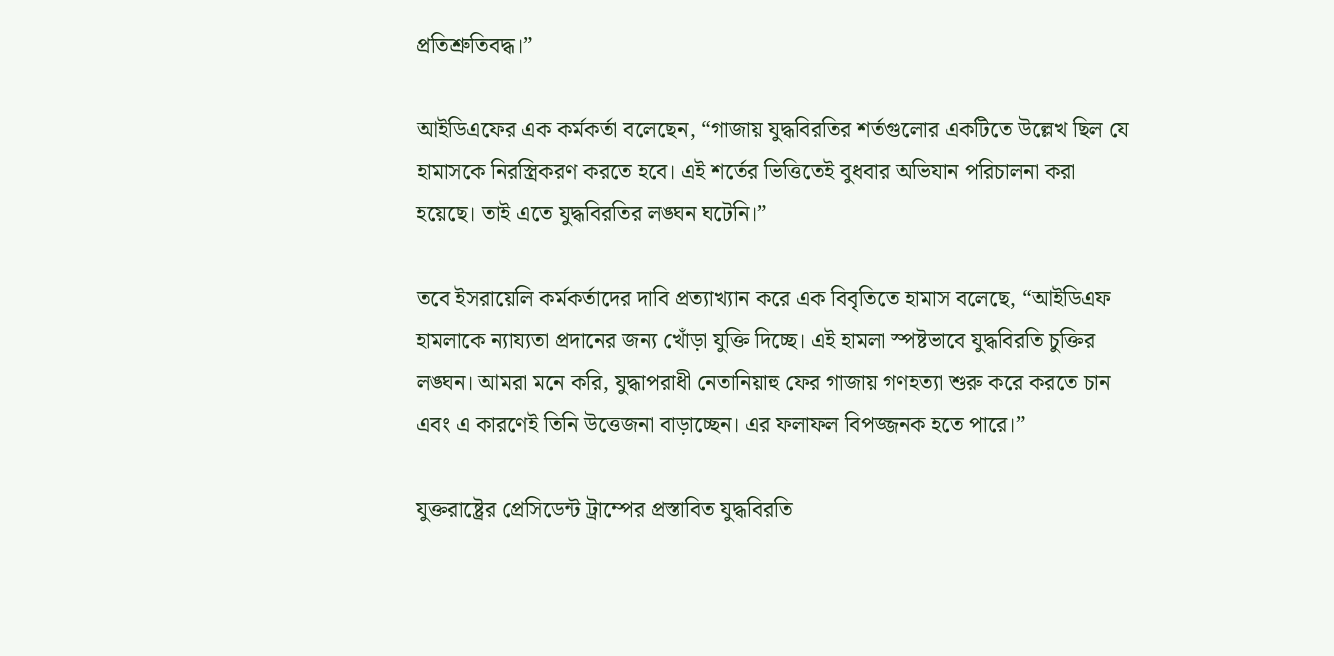প্রতিশ্রুতিবদ্ধ।”

আইডিএফের এক কর্মকর্তা বলেছেন, “গাজায় যুদ্ধবিরতির শর্তগুলোর একটিতে উল্লেখ ছিল যে হামাসকে নিরস্ত্রিকরণ করতে হবে। এই শর্তের ভিত্তিতেই বুধবার অভিযান পরিচালনা করা হয়েছে। তাই এতে যুদ্ধবিরতির লঙ্ঘন ঘটেনি।”

তবে ইসরায়েলি কর্মকর্তাদের দাবি প্রত্যাখ্যান করে এক বিবৃতিতে হামাস বলেছে, “আইডিএফ হামলাকে ন্যায্যতা প্রদানের জন্য খোঁড়া যুক্তি দিচ্ছে। এই হামলা স্পষ্টভাবে যুদ্ধবিরতি চুক্তির লঙ্ঘন। আমরা মনে করি, যুদ্ধাপরাধী নেতানিয়াহু ফের গাজায় গণহত্যা শুরু করে করতে চান এবং এ কারণেই তিনি উত্তেজনা বাড়াচ্ছেন। এর ফলাফল বিপজ্জনক হতে পারে।”

যুক্তরাষ্ট্রের প্রেসিডেন্ট ট্রাম্পের প্রস্তাবিত যুদ্ধবিরতি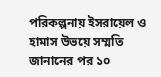পরিকল্পনায় ইসরায়েল ও হামাস উভয়ে সম্মতি জানানের পর ১০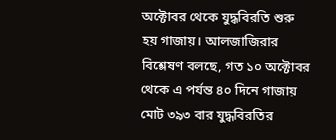অক্টোবর থেকে যুদ্ধবিরতি শুরু হয় গাজায়। আলজাজিরার বিশ্লেষণ বলছে, গত ১০ অক্টোবর থেকে এ পর্যন্ত ৪০ দিনে গাজায় মোট ৩৯৩ বার যুদ্ধবিরতির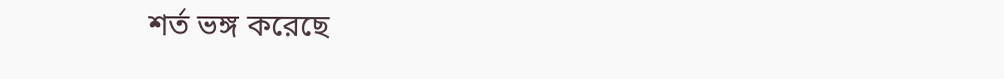শর্ত ভঙ্গ করেছে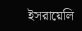ইসরায়েলি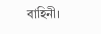বাহিনী।